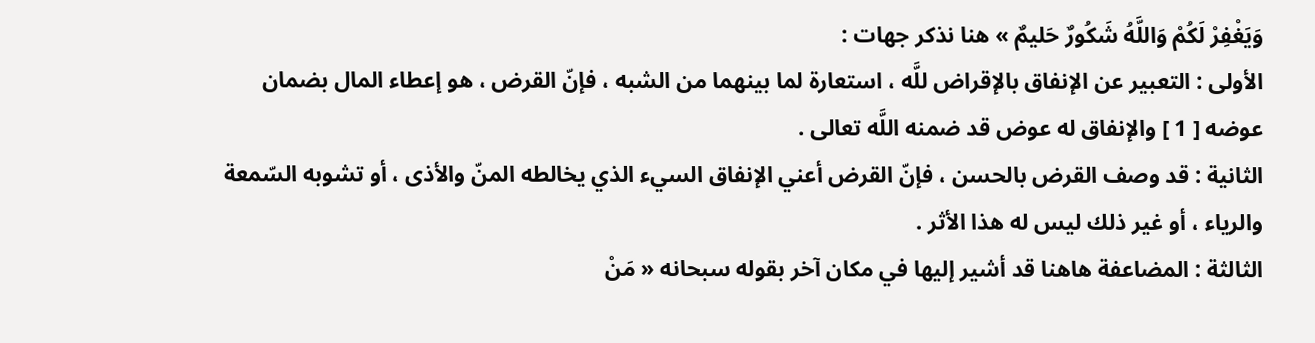وَيَغْفِرْ لَكُمْ وَاللَّهُ شَكُورٌ حَليمٌ » هنا نذكر جهات :
الأولى : التعبير عن الإنفاق بالإقراض للَّه ، استعارة لما بينهما من الشبه ، فإنّ القرض ، هو إعطاء المال بضمان عوضه [ 1 ] والإنفاق له عوض قد ضمنه اللَّه تعالى .
الثانية : قد وصف القرض بالحسن ، فإنّ القرض أعني الإنفاق السيء الذي يخالطه المنّ والأذى ، أو تشوبه السّمعة والرياء ، أو غير ذلك ليس له هذا الأثر .
الثالثة : المضاعفة هاهنا قد أشير إليها في مكان آخر بقوله سبحانه « مَنْ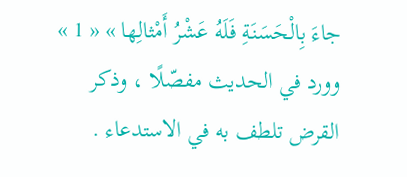جاءَ بِالْحَسَنَةِ فَلَهُ عَشْرُ أَمْثالِها » « 1 » وورد في الحديث مفصّلًا ، وذكر القرض تلطف به في الاستدعاء .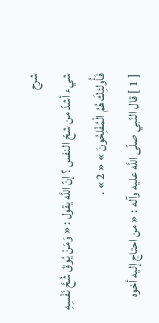شرح
شيء أشدّ من شحّ النفس ؟ إنّ اللَّه يقول : « وَمَنْ يُوقَ شُحَّ نَفْسِهِ فَأُولئِكَ هُمُ الْمُفْلِحُونَ » « 2 » .
[ 1 ] قال النّبي صلّى اللَّه عليه وآله : « من احتاج إليه أخوه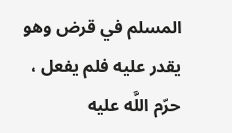المسلم في قرض وهو يقدر عليه فلم يفعل ، حرّم اللَّه عليه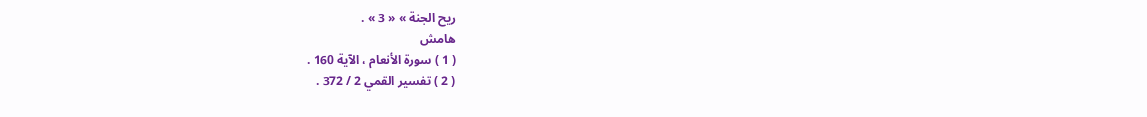ريح الجنة » « 3 » .
هامش
( 1 ) سورة الأنعام ، الآية 160 .
( 2 ) تفسير القمي 2 / 372 .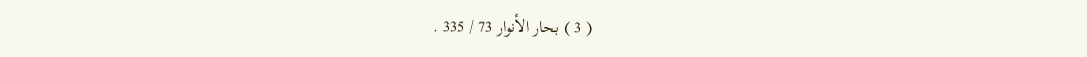( 3 ) بحار الأنوار 73 / 335 .